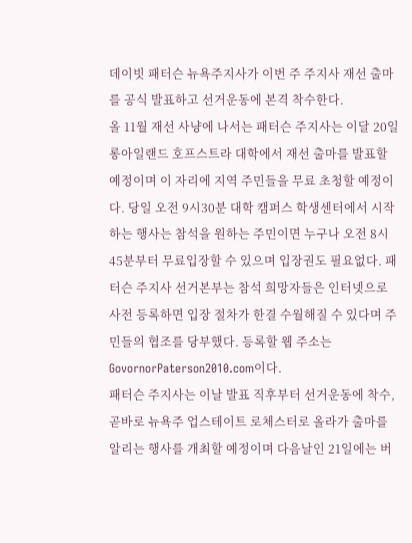데이빗 패터슨 뉴욕주지사가 이번 주 주지사 재선 출마를 공식 발표하고 선거운동에 본격 착수한다.
올 11월 재선 사냥에 나서는 패터슨 주지사는 이달 20일 롱아일랜드 호프스트라 대학에서 재선 출마를 발표할 예정이며 이 자리에 지역 주민들을 무료 초청할 예정이다. 당일 오전 9시30분 대학 캠퍼스 학생센터에서 시작하는 행사는 참석을 원하는 주민이면 누구나 오전 8시45분부터 무료입장할 수 있으며 입장권도 필요없다. 패터슨 주지사 선거본부는 참석 희망자들은 인터넷으로 사전 등록하면 입장 절차가 한결 수월해질 수 있다며 주민들의 협조를 당부했다. 등록할 웹 주소는 GovornorPaterson2010.com이다.
패터슨 주지사는 이날 발표 직후부터 선거운동에 착수, 곧바로 뉴욕주 업스테이트 로체스터로 올라가 출마를 알리는 행사를 개최할 예정이며 다음날인 21일에는 버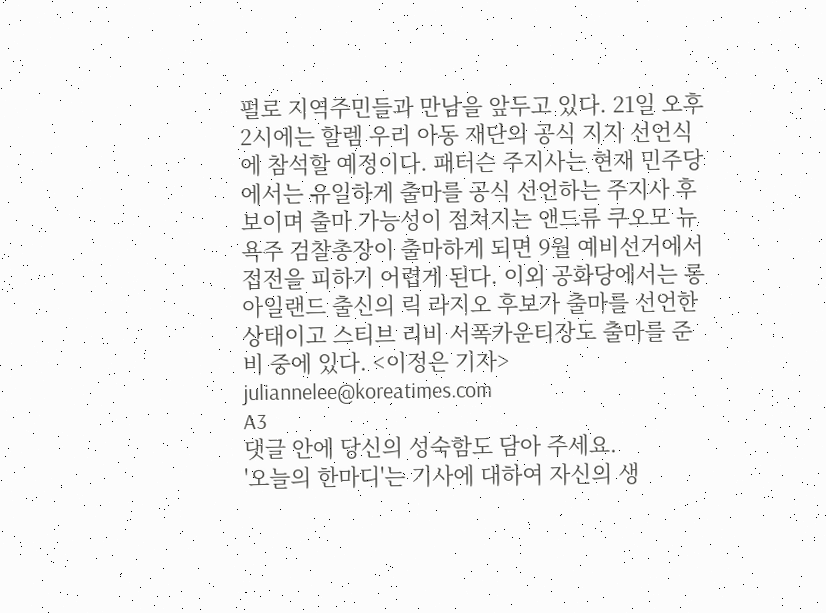펄로 지역주민들과 만남을 앞두고 있다. 21일 오후 2시에는 할렘 우리 아동 재단의 공식 지지 선언식에 참석할 예정이다. 패터슨 주지사는 현재 민주당에서는 유일하게 출마를 공식 선언하는 주지사 후보이며 출마 가능성이 점쳐지는 앤드류 쿠오모 뉴욕주 검찰총장이 출마하게 되면 9월 예비선거에서 접전을 피하기 어렵게 된다. 이외 공화당에서는 롱아일랜드 출신의 릭 라지오 후보가 출마를 선언한 상태이고 스티브 리비 서폭카운티장도 출마를 준비 중에 있다. <이정은 기자> juliannelee@koreatimes.com
A3
댓글 안에 당신의 성숙함도 담아 주세요.
'오늘의 한마디'는 기사에 대하여 자신의 생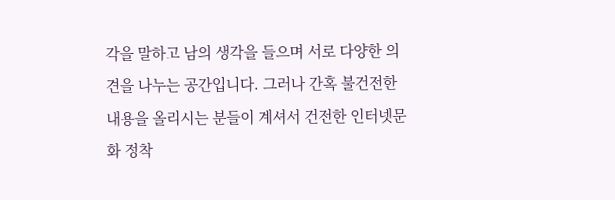각을 말하고 남의 생각을 들으며 서로 다양한 의견을 나누는 공간입니다. 그러나 간혹 불건전한 내용을 올리시는 분들이 계셔서 건전한 인터넷문화 정착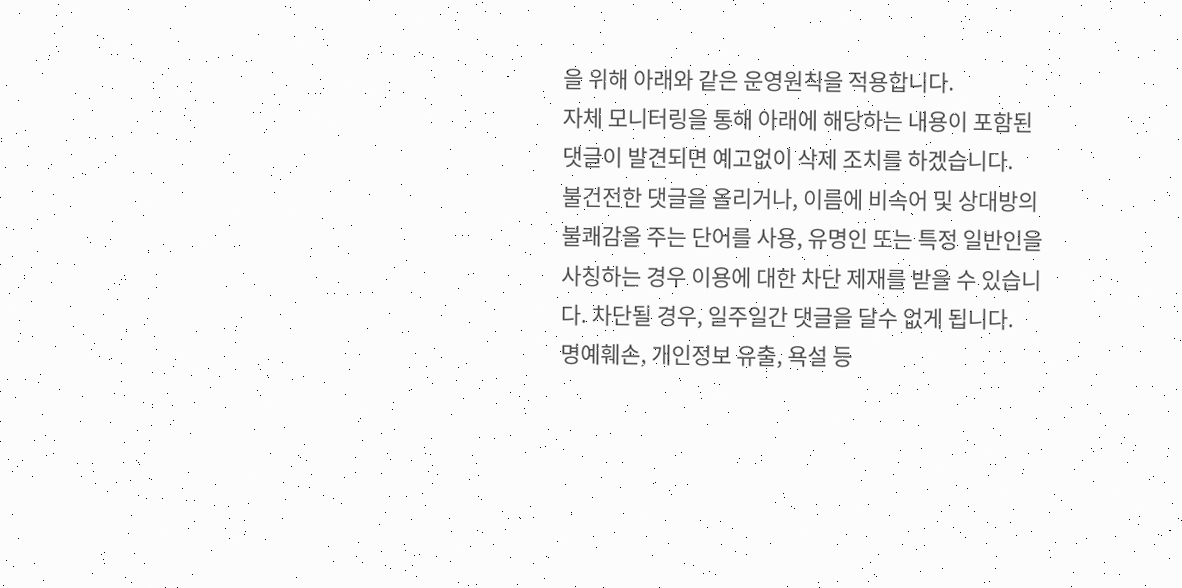을 위해 아래와 같은 운영원칙을 적용합니다.
자체 모니터링을 통해 아래에 해당하는 내용이 포함된 댓글이 발견되면 예고없이 삭제 조치를 하겠습니다.
불건전한 댓글을 올리거나, 이름에 비속어 및 상대방의 불쾌감을 주는 단어를 사용, 유명인 또는 특정 일반인을 사칭하는 경우 이용에 대한 차단 제재를 받을 수 있습니다. 차단될 경우, 일주일간 댓글을 달수 없게 됩니다.
명예훼손, 개인정보 유출, 욕설 등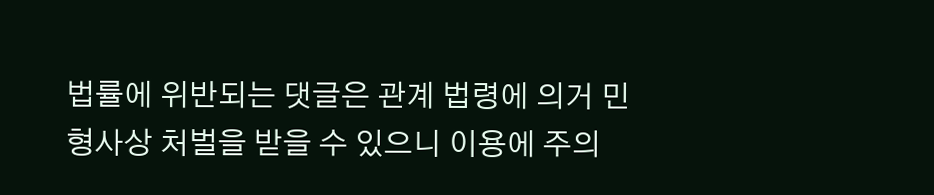법률에 위반되는 댓글은 관계 법령에 의거 민형사상 처벌을 받을 수 있으니 이용에 주의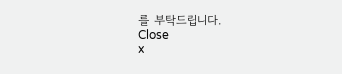를 부탁드립니다.
Close
x